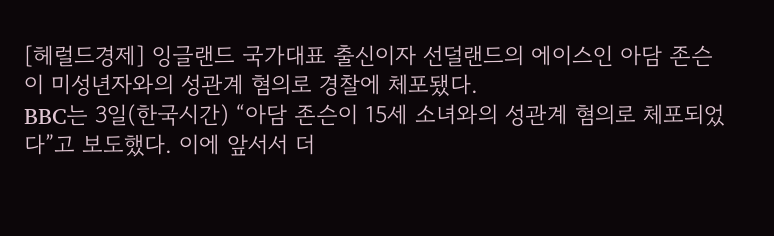[헤럴드경제] 잉글랜드 국가대표 출신이자 선덜랜드의 에이스인 아담 존슨이 미성년자와의 성관계 혐의로 경찰에 체포됐다.
BBC는 3일(한국시간) “아담 존슨이 15세 소녀와의 성관계 혐의로 체포되었다”고 보도했다. 이에 앞서서 더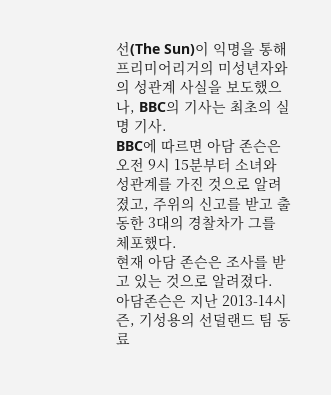선(The Sun)이 익명을 통해 프리미어리거의 미성년자와의 성관계 사실을 보도했으나, BBC의 기사는 최초의 실명 기사.
BBC에 따르면 아담 존슨은 오전 9시 15분부터 소녀와 성관계를 가진 것으로 알려졌고, 주위의 신고를 받고 출동한 3대의 경찰차가 그를 체포했다.
현재 아담 존슨은 조사를 받고 있는 것으로 알려졌다.
아담존슨은 지난 2013-14시즌, 기성용의 선덜랜드 팀 동료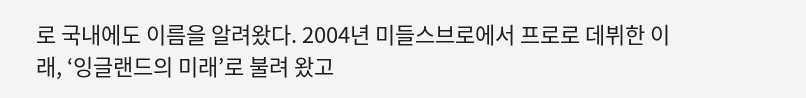로 국내에도 이름을 알려왔다. 2004년 미들스브로에서 프로로 데뷔한 이래, ‘잉글랜드의 미래’로 불려 왔고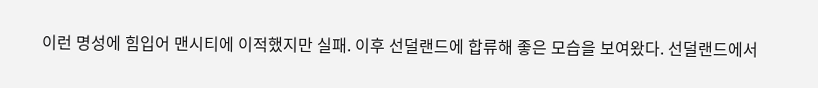이런 명성에 힘입어 맨시티에 이적했지만 실패. 이후 선덜랜드에 합류해 좋은 모습을 보여왔다. 선덜랜드에서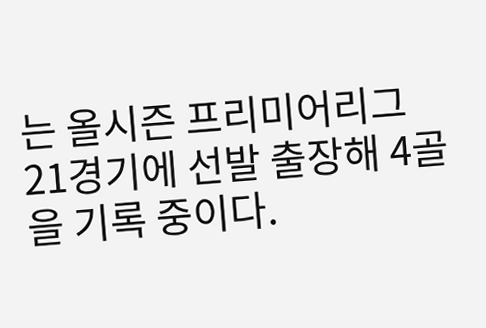는 올시즌 프리미어리그 21경기에 선발 출장해 4골을 기록 중이다.